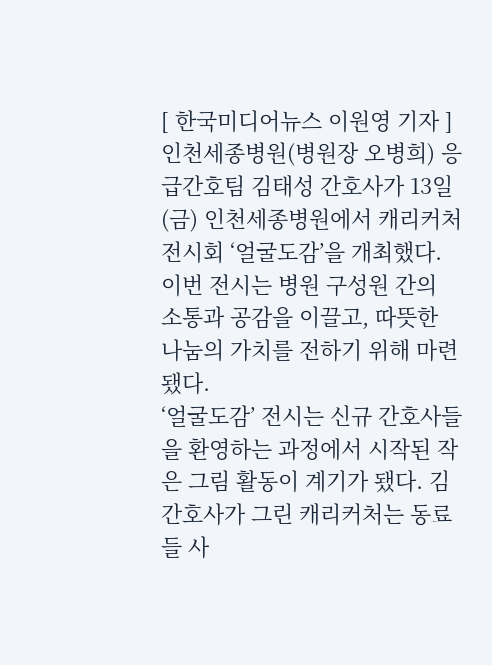[ 한국미디어뉴스 이원영 기자 ] 인천세종병원(병원장 오병희) 응급간호팀 김태성 간호사가 13일(금) 인천세종병원에서 캐리커처 전시회 ‘얼굴도감’을 개최했다.
이번 전시는 병원 구성원 간의 소통과 공감을 이끌고, 따뜻한 나눔의 가치를 전하기 위해 마련됐다.
‘얼굴도감’ 전시는 신규 간호사들을 환영하는 과정에서 시작된 작은 그림 활동이 계기가 됐다. 김 간호사가 그린 캐리커처는 동료들 사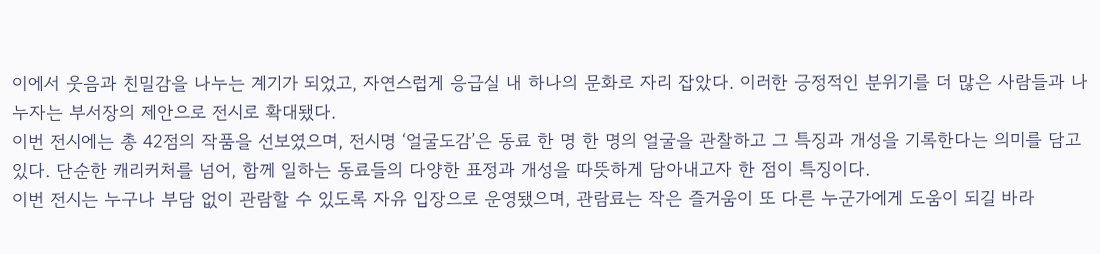이에서 웃음과 친밀감을 나누는 계기가 되었고, 자연스럽게 응급실 내 하나의 문화로 자리 잡았다. 이러한 긍정적인 분위기를 더 많은 사람들과 나누자는 부서장의 제안으로 전시로 확대됐다.
이번 전시에는 총 42점의 작품을 선보였으며, 전시명 ‘얼굴도감’은 동료 한 명 한 명의 얼굴을 관찰하고 그 특징과 개성을 기록한다는 의미를 담고 있다. 단순한 캐리커처를 넘어, 함께 일하는 동료들의 다양한 표정과 개성을 따뜻하게 담아내고자 한 점이 특징이다.
이번 전시는 누구나 부담 없이 관람할 수 있도록 자유 입장으로 운영됐으며, 관람료는 작은 즐거움이 또 다른 누군가에게 도움이 되길 바라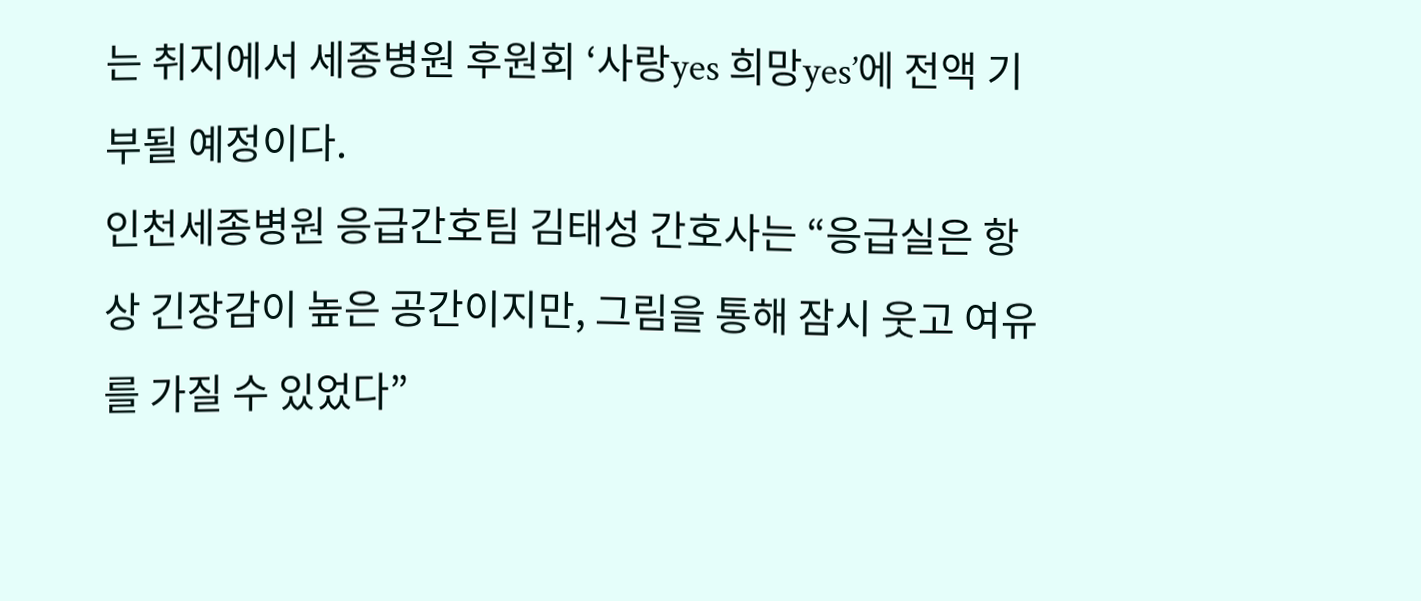는 취지에서 세종병원 후원회 ‘사랑yes 희망yes’에 전액 기부될 예정이다.
인천세종병원 응급간호팀 김태성 간호사는 “응급실은 항상 긴장감이 높은 공간이지만, 그림을 통해 잠시 웃고 여유를 가질 수 있었다”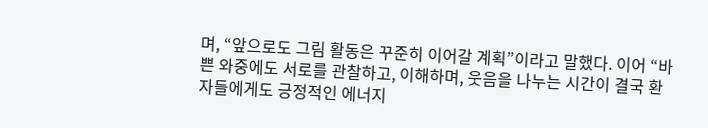며, “앞으로도 그림 활동은 꾸준히 이어갈 계획”이라고 말했다. 이어 “바쁜 와중에도 서로를 관찰하고, 이해하며, 웃음을 나누는 시간이 결국 환자들에게도 긍정적인 에너지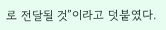로 전달될 것”이라고 덧붙였다.